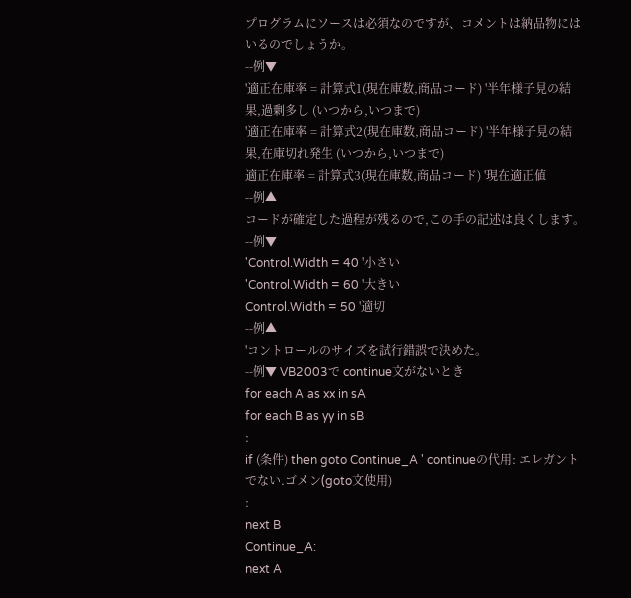プログラムにソースは必須なのですが、コメントは納品物にはいるのでしょうか。
--例▼
'適正在庫率 = 計算式1(現在庫数,商品コード) '半年様子見の結果,過剰多し (いつから,いつまで)
'適正在庫率 = 計算式2(現在庫数,商品コード) '半年様子見の結果,在庫切れ発生 (いつから,いつまで)
適正在庫率 = 計算式3(現在庫数,商品コード) '現在適正値
--例▲
コードが確定した過程が残るので,この手の記述は良くします。
--例▼
'Control.Width = 40 '小さい
'Control.Width = 60 '大きい
Control.Width = 50 '適切
--例▲
'コントロールのサイズを試行錯誤で決めた。
--例▼ VB2003で continue文がないとき
for each A as xx in sA
for each B as yy in sB
:
if (条件) then goto Continue_A ' continueの代用: エレガントでない.ゴメン(goto文使用)
:
next B
Continue_A:
next A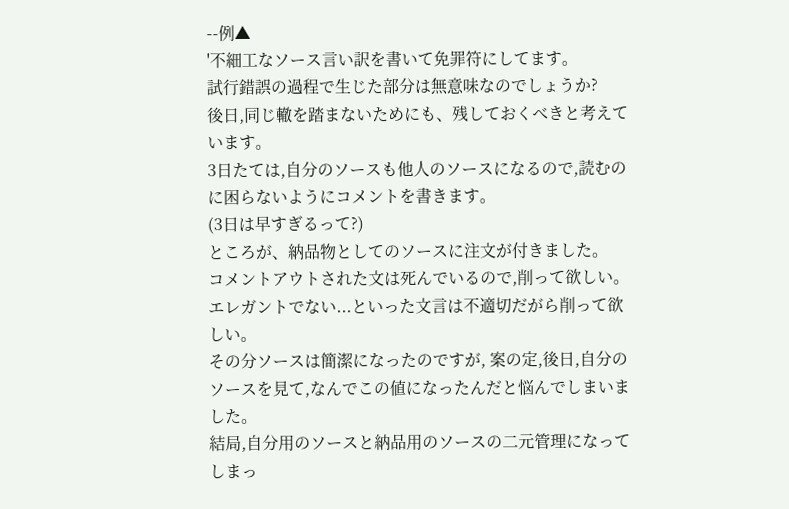--例▲
'不細工なソース言い訳を書いて免罪符にしてます。
試行錯誤の過程で生じた部分は無意味なのでしょうか?
後日,同じ轍を踏まないためにも、残しておくべきと考えています。
3日たては,自分のソースも他人のソースになるので,読むのに困らないようにコメントを書きます。
(3日は早すぎるって?)
ところが、納品物としてのソースに注文が付きました。
コメントアウトされた文は死んでいるので,削って欲しい。
エレガントでない...といった文言は不適切だがら削って欲しい。
その分ソースは簡潔になったのですが, 案の定,後日,自分のソースを見て,なんでこの値になったんだと悩んでしまいました。
結局,自分用のソースと納品用のソースの二元管理になってしまっ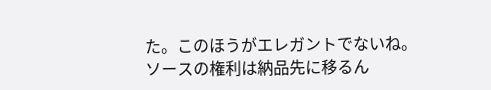た。このほうがエレガントでないね。
ソースの権利は納品先に移るん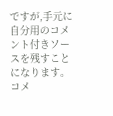ですが,手元に自分用のコメント付きソースを残すことになります。
コメ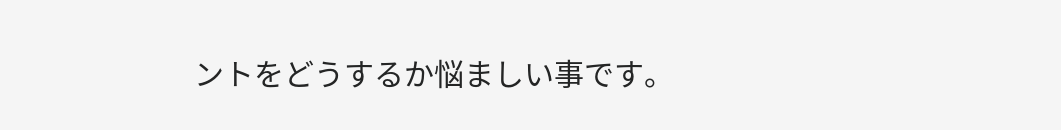ントをどうするか悩ましい事です。